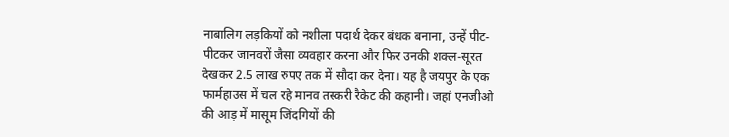नाबालिग लड़कियों को नशीला पदार्थ देकर बंधक बनाना, उन्हें पीट-पीटकर जानवरों जैसा व्यवहार करना और फिर उनकी शक्ल-सूरत देखकर 2.5 लाख रुपए तक में सौदा कर देना। यह है जयपुर के एक फार्महाउस में चल रहे मानव तस्करी रैकेट की कहानी। जहां एनजीओ की आड़ में मासूम जिंदगियों की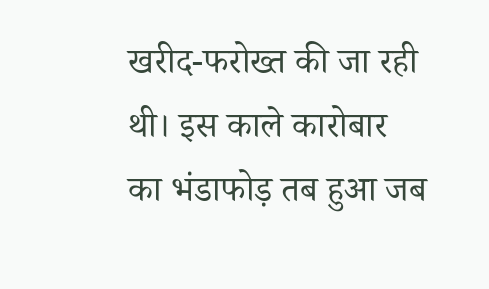खरीद-फरोख्त की जा रही थी। इस काले कारोबार का भंडाफोड़ तब हुआ जब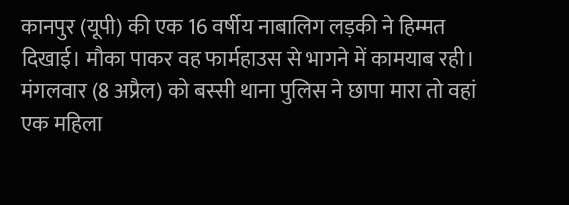कानपुर (यूपी) की एक 16 वर्षीय नाबालिग लड़की ने हिम्मत दिखाई। मौका पाकर वह फार्महाउस से भागने में कामयाब रही। मंगलवार (8 अप्रैल) को बस्सी थाना पुलिस ने छापा मारा तो वहां एक महिला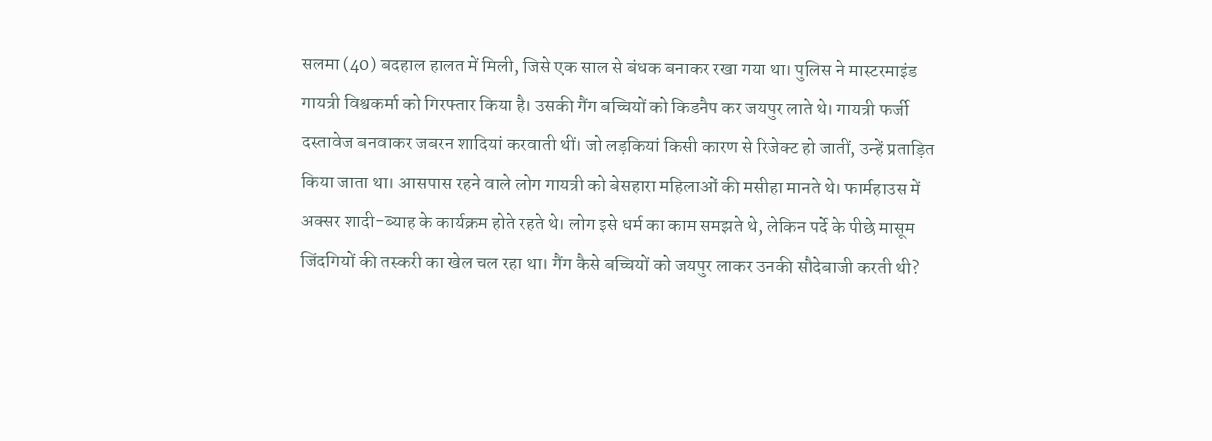सलमा (40) बदहाल हालत में मिली, जिसे एक साल से बंधक बनाकर रखा गया था। पुलिस ने मास्टरमाइंड गायत्री विश्वकर्मा को गिरफ्तार किया है। उसकी गैंग बच्चियों को किडनैप कर जयपुर लाते थे। गायत्री फर्जी दस्तावेज बनवाकर जबरन शादियां करवाती थीं। जो लड़कियां किसी कारण से रिजेक्ट हो जातीं, उन्हें प्रताड़ित किया जाता था। आसपास रहने वाले लोग गायत्री को बेसहारा महिलाओं की मसीहा मानते थे। फार्महाउस में अक्सर शादी-ब्याह के कार्यक्रम होते रहते थे। लोग इसे धर्म का काम समझते थे, लेकिन पर्दे के पीछे मासूम जिंदगियों की तस्करी का खेल चल रहा था। गैंग कैसे बच्चियों को जयपुर लाकर उनकी सौदेबाजी करती थी?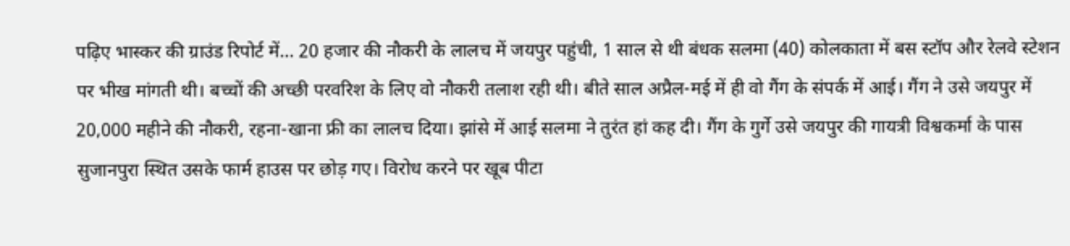पढ़िए भास्कर की ग्राउंड रिपोर्ट में… 20 हजार की नौकरी के लालच में जयपुर पहुंची, 1 साल से थी बंधक सलमा (40) कोलकाता में बस स्टॉप और रेलवे स्टेशन पर भीख मांगती थी। बच्चों की अच्छी परवरिश के लिए वो नौकरी तलाश रही थी। बीते साल अप्रैल-मई में ही वो गैंग के संपर्क में आई। गैंग ने उसे जयपुर में 20,000 महीने की नौकरी, रहना-खाना फ्री का लालच दिया। झांसे में आई सलमा ने तुरंत हां कह दी। गैंग के गुर्गे उसे जयपुर की गायत्री विश्वकर्मा के पास सुजानपुरा स्थित उसके फार्म हाउस पर छोड़ गए। विरोध करने पर खूब पीटा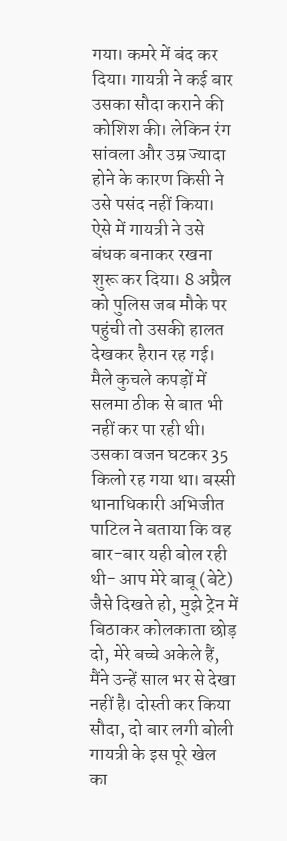गया। कमरे में बंद कर दिया। गायत्री ने कई बार उसका सौदा कराने की कोशिश की। लेकिन रंग सांवला और उम्र ज्यादा होने के कारण किसी ने उसे पसंद नहीं किया। ऐसे में गायत्री ने उसे बंधक बनाकर रखना शुरू कर दिया। 8 अप्रैल को पुलिस जब मौके पर पहुंची तो उसकी हालत देखकर हैरान रह गई। मैले कुचले कपड़ों में सलमा ठीक से बात भी नहीं कर पा रही थी। उसका वजन घटकर 35 किलो रह गया था। बस्सी थानाधिकारी अभिजीत पाटिल ने बताया कि वह बार-बार यही बोल रही थी- आप मेरे बाबू (बेटे) जैसे दिखते हो, मुझे ट्रेन में बिठाकर कोलकाता छोड़ दो, मेरे बच्चे अकेले हैं, मैंने उन्हें साल भर से देखा नहीं है। दोस्ती कर किया सौदा, दो बार लगी बोली गायत्री के इस पूरे खेल का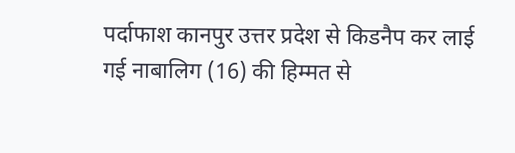पर्दाफाश कानपुर उत्तर प्रदेश से किडनैप कर लाई गई नाबालिग (16) की हिम्मत से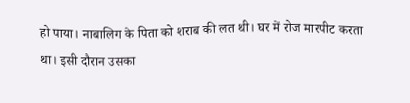हो पाया। नाबालिग के पिता को शराब की लत थी। घर में रोज मारपीट करता था। इसी दौरान उसका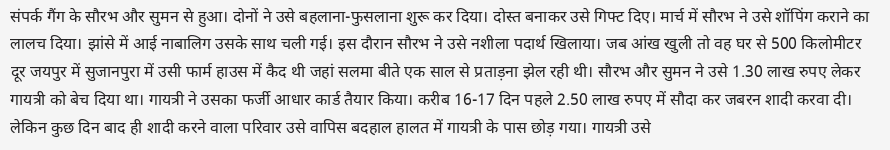संपर्क गैंग के सौरभ और सुमन से हुआ। दोनों ने उसे बहलाना-फुसलाना शुरू कर दिया। दोस्त बनाकर उसे गिफ्ट दिए। मार्च में सौरभ ने उसे शॉपिंग कराने का लालच दिया। झांसे में आई नाबालिग उसके साथ चली गई। इस दौरान सौरभ ने उसे नशीला पदार्थ खिलाया। जब आंख खुली तो वह घर से 500 किलोमीटर दूर जयपुर में सुजानपुरा में उसी फार्म हाउस में कैद थी जहां सलमा बीते एक साल से प्रताड़ना झेल रही थी। सौरभ और सुमन ने उसे 1.30 लाख रुपए लेकर गायत्री को बेच दिया था। गायत्री ने उसका फर्जी आधार कार्ड तैयार किया। करीब 16-17 दिन पहले 2.50 लाख रुपए में सौदा कर जबरन शादी करवा दी। लेकिन कुछ दिन बाद ही शादी करने वाला परिवार उसे वापिस बदहाल हालत में गायत्री के पास छोड़ गया। गायत्री उसे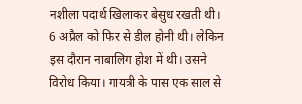नशीला पदार्थ खिलाकर बेसुध रखती थी। 6 अप्रैल को फिर से डील होनी थी। लेकिन इस दौरान नाबालिग होश में थी। उसने विरोध किया। गायत्री के पास एक साल से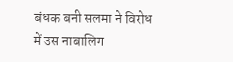बंधक बनी सलमा ने विरोध में उस नाबालिग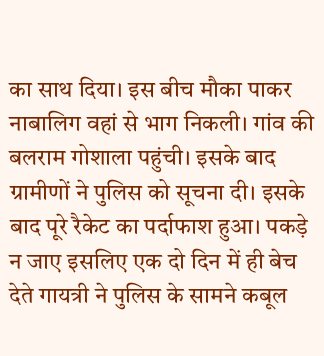का साथ दिया। इस बीच मौका पाकर नाबालिग वहां से भाग निकली। गांव की बलराम गोशाला पहुंची। इसके बाद ग्रामीणों ने पुलिस को सूचना दी। इसके बाद पूरे रैकेट का पर्दाफाश हुआ। पकड़े न जाए इसलिए एक दो दिन में ही बेच देते गायत्री ने पुलिस के सामने कबूल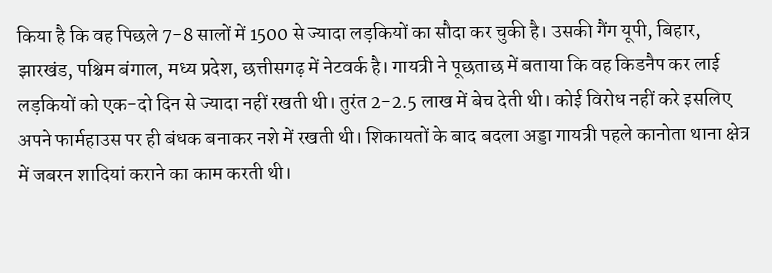किया है कि वह पिछले 7-8 सालों में 1500 से ज्यादा लड़कियों का सौदा कर चुकी है। उसकी गैंग यूपी, बिहार, झारखंड, पश्चिम बंगाल, मध्य प्रदेश, छत्तीसगढ़ में नेटवर्क है। गायत्री ने पूछताछ में बताया कि वह किडनैप कर लाई लड़कियों को एक-दो दिन से ज्यादा नहीं रखती थी। तुरंत 2-2.5 लाख में बेच देती थी। कोई विरोध नहीं करे इसलिए अपने फार्महाउस पर ही बंधक बनाकर नशे में रखती थी। शिकायतों के बाद बदला अड्डा गायत्री पहले कानोता थाना क्षेत्र में जबरन शादियां कराने का काम करती थी।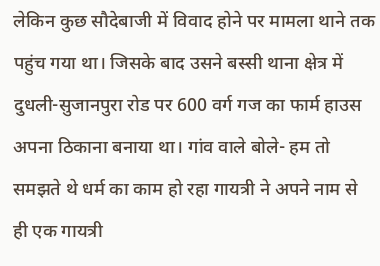लेकिन कुछ सौदेबाजी में विवाद होने पर मामला थाने तक पहुंच गया था। जिसके बाद उसने बस्सी थाना क्षेत्र में दुधली-सुजानपुरा रोड पर 600 वर्ग गज का फार्म हाउस अपना ठिकाना बनाया था। गांव वाले बोले- हम तो समझते थे धर्म का काम हो रहा गायत्री ने अपने नाम से ही एक गायत्री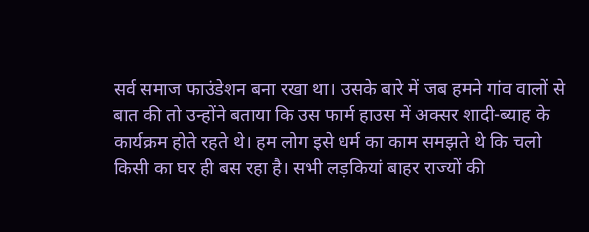सर्व समाज फाउंडेशन बना रखा था। उसके बारे में जब हमने गांव वालों से बात की तो उन्होंने बताया कि उस फार्म हाउस में अक्सर शादी-ब्याह के कार्यक्रम होते रहते थे। हम लोग इसे धर्म का काम समझते थे कि चलो किसी का घर ही बस रहा है। सभी लड़कियां बाहर राज्यों की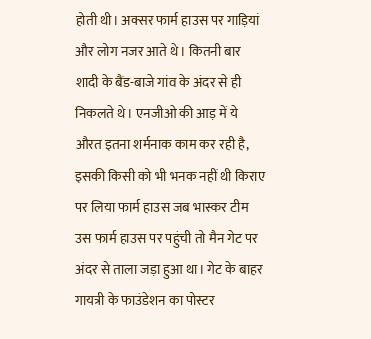होती थी। अक्सर फार्म हाउस पर गाड़ियां और लोग नजर आते थे। कितनी बार शादी के बैंड-बाजे गांव के अंदर से ही निकलते थे। एनजीओ की आड़ में ये औरत इतना शर्मनाक काम कर रही है, इसकी किसी को भी भनक नहीं थी किराए पर लिया फार्म हाउस जब भास्कर टीम उस फार्म हाउस पर पहुंची तो मैन गेट पर अंदर से ताला जड़ा हुआ था। गेट के बाहर गायत्री के फाउंडेशन का पोस्टर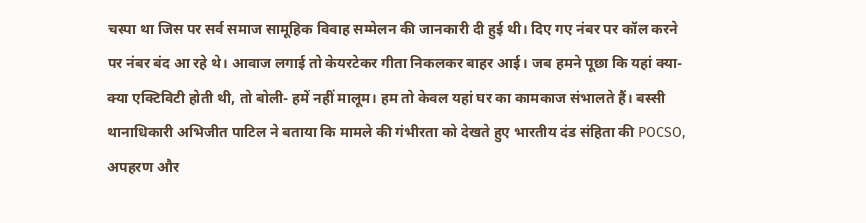चस्पा था जिस पर सर्व समाज सामूहिक विवाह सम्मेलन की जानकारी दी हुई थी। दिए गए नंबर पर कॉल करने पर नंबर बंद आ रहे थे। आवाज लगाई तो केयरटेकर गीता निकलकर बाहर आई। जब हमने पूछा कि यहां क्या-क्या एक्टिविटी होती थी, तो बोली- हमें नहीं मालूम। हम तो केवल यहां घर का कामकाज संभालते हैं। बस्सी थानाधिकारी अभिजीत पाटिल ने बताया कि मामले की गंभीरता को देखते हुए भारतीय दंड संहिता की POCSO, अपहरण और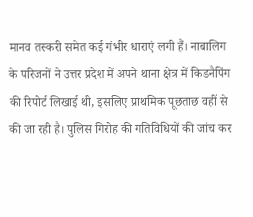मानव तस्करी समेत कई गंभीर धाराएं लगी हैं। नाबालिग के परिजनों ने उत्तर प्रदेश में अपने थाना क्षेत्र में किडनैपिंग की रिपोर्ट लिखाई थी, इसलिए प्राथमिक पूछताछ वहीं से की जा रही है। पुलिस गिरोह की गतिविधियों की जांच कर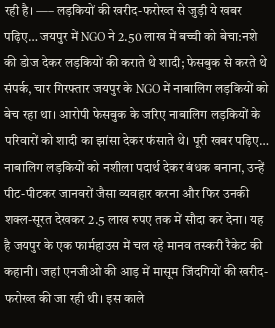रही है। —– लड़कियों की खरीद-फरोख्त से जुड़ी ये खबर पढ़िए… जयपुर में NGO ने 2.50 लाख में बच्ची को बेचा:नशे की डोज देकर लड़कियों की कराते थे शादी; फेसबुक से करते थे संपर्क, चार गिरफ्तार जयपुर के NGO में नाबालिग लड़कियों को बेच रहा था। आरोपी फेसबुक के जरिए नाबालिग लड़कियों के परिवारों को शादी का झांसा देकर फंसाते थे। पूरी खबर पढ़िए…
नाबालिग लड़कियों को नशीला पदार्थ देकर बंधक बनाना, उन्हें पीट-पीटकर जानवरों जैसा व्यवहार करना और फिर उनकी शक्ल-सूरत देखकर 2.5 लाख रुपए तक में सौदा कर देना। यह है जयपुर के एक फार्महाउस में चल रहे मानव तस्करी रैकेट की कहानी। जहां एनजीओ की आड़ में मासूम जिंदगियों की खरीद-फरोख्त की जा रही थी। इस काले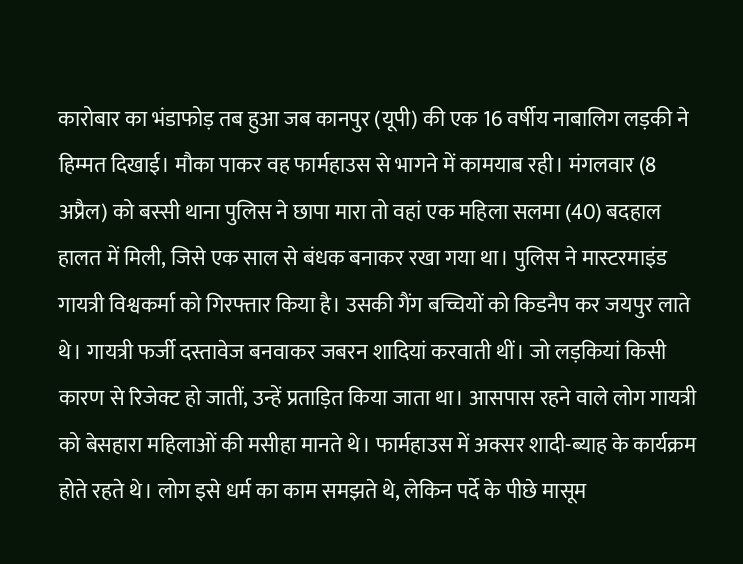कारोबार का भंडाफोड़ तब हुआ जब कानपुर (यूपी) की एक 16 वर्षीय नाबालिग लड़की ने हिम्मत दिखाई। मौका पाकर वह फार्महाउस से भागने में कामयाब रही। मंगलवार (8 अप्रैल) को बस्सी थाना पुलिस ने छापा मारा तो वहां एक महिला सलमा (40) बदहाल हालत में मिली, जिसे एक साल से बंधक बनाकर रखा गया था। पुलिस ने मास्टरमाइंड गायत्री विश्वकर्मा को गिरफ्तार किया है। उसकी गैंग बच्चियों को किडनैप कर जयपुर लाते थे। गायत्री फर्जी दस्तावेज बनवाकर जबरन शादियां करवाती थीं। जो लड़कियां किसी कारण से रिजेक्ट हो जातीं, उन्हें प्रताड़ित किया जाता था। आसपास रहने वाले लोग गायत्री को बेसहारा महिलाओं की मसीहा मानते थे। फार्महाउस में अक्सर शादी-ब्याह के कार्यक्रम होते रहते थे। लोग इसे धर्म का काम समझते थे, लेकिन पर्दे के पीछे मासूम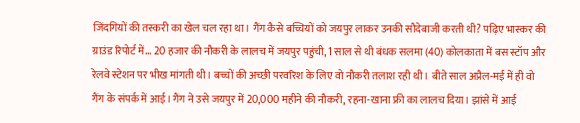जिंदगियों की तस्करी का खेल चल रहा था। गैंग कैसे बच्चियों को जयपुर लाकर उनकी सौदेबाजी करती थी? पढ़िए भास्कर की ग्राउंड रिपोर्ट में… 20 हजार की नौकरी के लालच में जयपुर पहुंची, 1 साल से थी बंधक सलमा (40) कोलकाता में बस स्टॉप और रेलवे स्टेशन पर भीख मांगती थी। बच्चों की अच्छी परवरिश के लिए वो नौकरी तलाश रही थी। बीते साल अप्रैल-मई में ही वो गैंग के संपर्क में आई। गैंग ने उसे जयपुर में 20,000 महीने की नौकरी, रहना-खाना फ्री का लालच दिया। झांसे में आई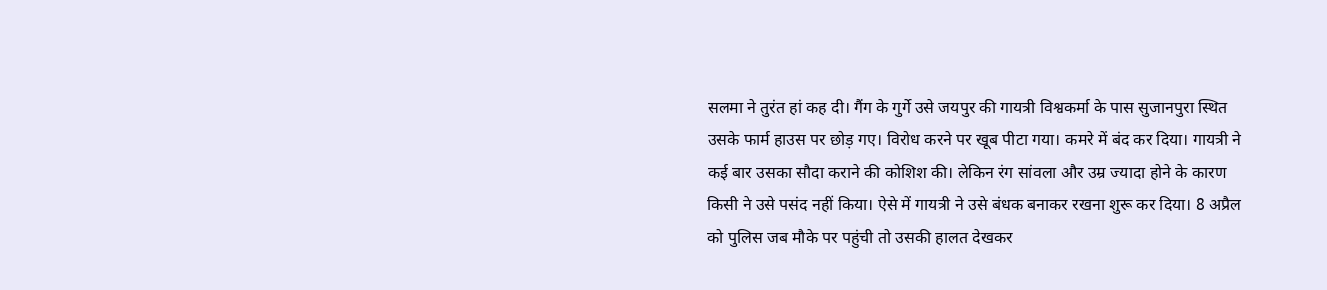सलमा ने तुरंत हां कह दी। गैंग के गुर्गे उसे जयपुर की गायत्री विश्वकर्मा के पास सुजानपुरा स्थित उसके फार्म हाउस पर छोड़ गए। विरोध करने पर खूब पीटा गया। कमरे में बंद कर दिया। गायत्री ने कई बार उसका सौदा कराने की कोशिश की। लेकिन रंग सांवला और उम्र ज्यादा होने के कारण किसी ने उसे पसंद नहीं किया। ऐसे में गायत्री ने उसे बंधक बनाकर रखना शुरू कर दिया। 8 अप्रैल को पुलिस जब मौके पर पहुंची तो उसकी हालत देखकर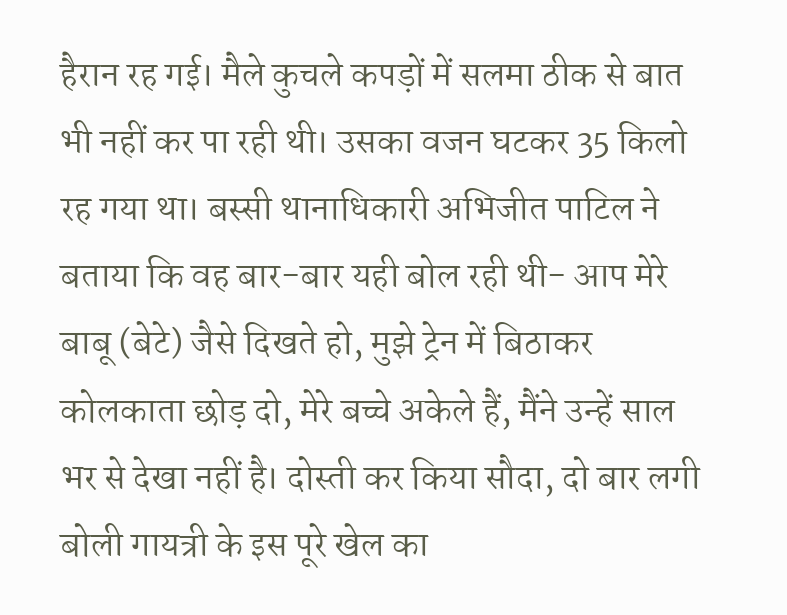हैरान रह गई। मैले कुचले कपड़ों में सलमा ठीक से बात भी नहीं कर पा रही थी। उसका वजन घटकर 35 किलो रह गया था। बस्सी थानाधिकारी अभिजीत पाटिल ने बताया कि वह बार-बार यही बोल रही थी- आप मेरे बाबू (बेटे) जैसे दिखते हो, मुझे ट्रेन में बिठाकर कोलकाता छोड़ दो, मेरे बच्चे अकेले हैं, मैंने उन्हें साल भर से देखा नहीं है। दोस्ती कर किया सौदा, दो बार लगी बोली गायत्री के इस पूरे खेल का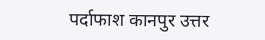पर्दाफाश कानपुर उत्तर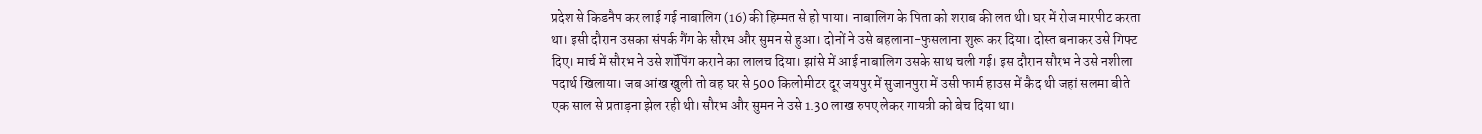प्रदेश से किडनैप कर लाई गई नाबालिग (16) की हिम्मत से हो पाया। नाबालिग के पिता को शराब की लत थी। घर में रोज मारपीट करता था। इसी दौरान उसका संपर्क गैंग के सौरभ और सुमन से हुआ। दोनों ने उसे बहलाना-फुसलाना शुरू कर दिया। दोस्त बनाकर उसे गिफ्ट दिए। मार्च में सौरभ ने उसे शॉपिंग कराने का लालच दिया। झांसे में आई नाबालिग उसके साथ चली गई। इस दौरान सौरभ ने उसे नशीला पदार्थ खिलाया। जब आंख खुली तो वह घर से 500 किलोमीटर दूर जयपुर में सुजानपुरा में उसी फार्म हाउस में कैद थी जहां सलमा बीते एक साल से प्रताड़ना झेल रही थी। सौरभ और सुमन ने उसे 1.30 लाख रुपए लेकर गायत्री को बेच दिया था।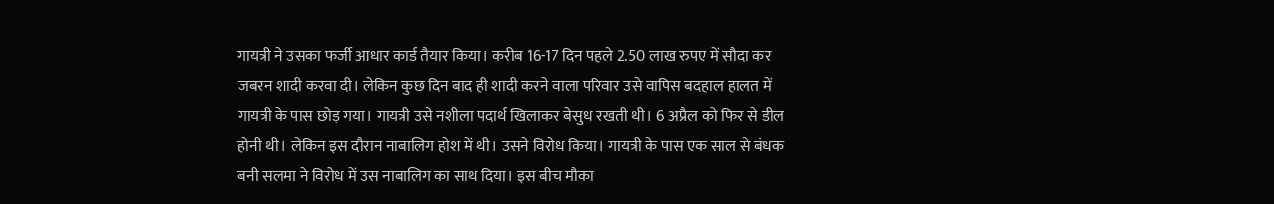गायत्री ने उसका फर्जी आधार कार्ड तैयार किया। करीब 16-17 दिन पहले 2.50 लाख रुपए में सौदा कर जबरन शादी करवा दी। लेकिन कुछ दिन बाद ही शादी करने वाला परिवार उसे वापिस बदहाल हालत में गायत्री के पास छोड़ गया। गायत्री उसे नशीला पदार्थ खिलाकर बेसुध रखती थी। 6 अप्रैल को फिर से डील होनी थी। लेकिन इस दौरान नाबालिग होश में थी। उसने विरोध किया। गायत्री के पास एक साल से बंधक बनी सलमा ने विरोध में उस नाबालिग का साथ दिया। इस बीच मौका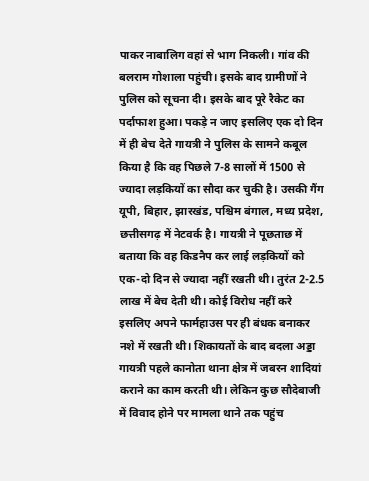पाकर नाबालिग वहां से भाग निकली। गांव की बलराम गोशाला पहुंची। इसके बाद ग्रामीणों ने पुलिस को सूचना दी। इसके बाद पूरे रैकेट का पर्दाफाश हुआ। पकड़े न जाए इसलिए एक दो दिन में ही बेच देते गायत्री ने पुलिस के सामने कबूल किया है कि वह पिछले 7-8 सालों में 1500 से ज्यादा लड़कियों का सौदा कर चुकी है। उसकी गैंग यूपी, बिहार, झारखंड, पश्चिम बंगाल, मध्य प्रदेश, छत्तीसगढ़ में नेटवर्क है। गायत्री ने पूछताछ में बताया कि वह किडनैप कर लाई लड़कियों को एक-दो दिन से ज्यादा नहीं रखती थी। तुरंत 2-2.5 लाख में बेच देती थी। कोई विरोध नहीं करे इसलिए अपने फार्महाउस पर ही बंधक बनाकर नशे में रखती थी। शिकायतों के बाद बदला अड्डा गायत्री पहले कानोता थाना क्षेत्र में जबरन शादियां कराने का काम करती थी। लेकिन कुछ सौदेबाजी में विवाद होने पर मामला थाने तक पहुंच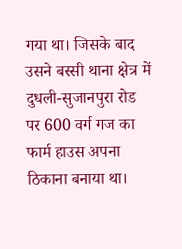गया था। जिसके बाद उसने बस्सी थाना क्षेत्र में दुधली-सुजानपुरा रोड पर 600 वर्ग गज का फार्म हाउस अपना ठिकाना बनाया था।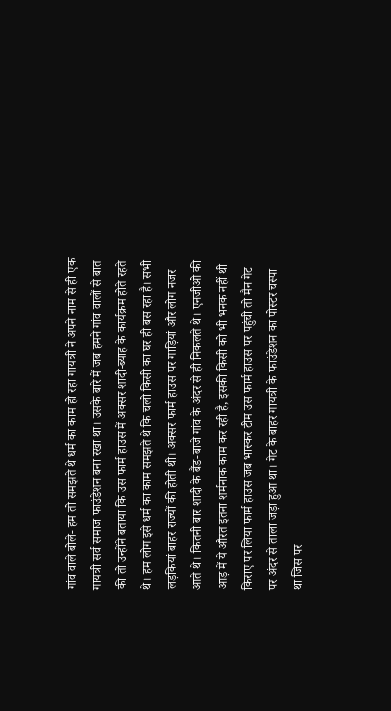गांव वाले बोले- हम तो समझते थे धर्म का काम हो रहा गायत्री ने अपने नाम से ही एक गायत्री सर्व समाज फाउंडेशन बना रखा था। उसके बारे में जब हमने गांव वालों से बात की तो उन्होंने बताया कि उस फार्म हाउस में अक्सर शादी-ब्याह के कार्यक्रम होते रहते थे। हम लोग इसे धर्म का काम समझते थे कि चलो किसी का घर ही बस रहा है। सभी लड़कियां बाहर राज्यों की होती थी। अक्सर फार्म हाउस पर गाड़ियां और लोग नजर आते थे। कितनी बार शादी के बैंड-बाजे गांव के अंदर से ही निकलते थे। एनजीओ की आड़ में ये औरत इतना शर्मनाक काम कर रही है, इसकी किसी को भी भनक नहीं थी किराए पर लिया फार्म हाउस जब भास्कर टीम उस फार्म हाउस पर पहुंची तो मैन गेट पर अंदर से ताला जड़ा हुआ था। गेट के बाहर गायत्री के फाउंडेशन का पोस्टर चस्पा था जिस पर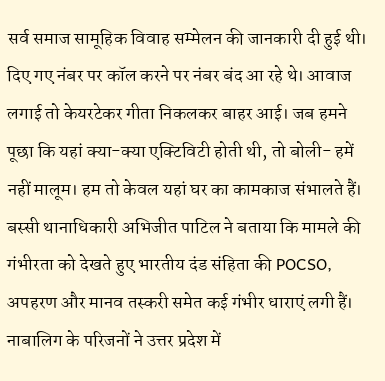सर्व समाज सामूहिक विवाह सम्मेलन की जानकारी दी हुई थी। दिए गए नंबर पर कॉल करने पर नंबर बंद आ रहे थे। आवाज लगाई तो केयरटेकर गीता निकलकर बाहर आई। जब हमने पूछा कि यहां क्या-क्या एक्टिविटी होती थी, तो बोली- हमें नहीं मालूम। हम तो केवल यहां घर का कामकाज संभालते हैं। बस्सी थानाधिकारी अभिजीत पाटिल ने बताया कि मामले की गंभीरता को देखते हुए भारतीय दंड संहिता की POCSO, अपहरण और मानव तस्करी समेत कई गंभीर धाराएं लगी हैं। नाबालिग के परिजनों ने उत्तर प्रदेश में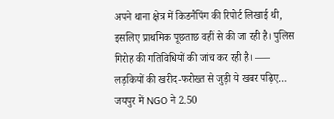अपने थाना क्षेत्र में किडनैपिंग की रिपोर्ट लिखाई थी, इसलिए प्राथमिक पूछताछ वहीं से की जा रही है। पुलिस गिरोह की गतिविधियों की जांच कर रही है। —– लड़कियों की खरीद-फरोख्त से जुड़ी ये खबर पढ़िए… जयपुर में NGO ने 2.50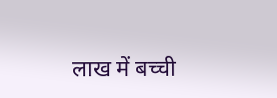लाख में बच्ची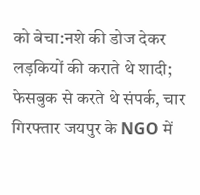को बेचा:नशे की डोज देकर लड़कियों की कराते थे शादी; फेसबुक से करते थे संपर्क, चार गिरफ्तार जयपुर के NGO में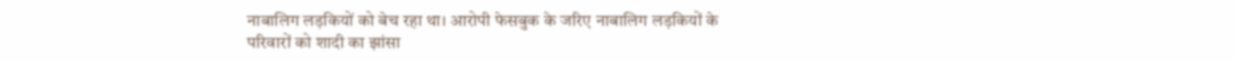नाबालिग लड़कियों को बेच रहा था। आरोपी फेसबुक के जरिए नाबालिग लड़कियों के परिवारों को शादी का झांसा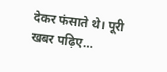देकर फंसाते थे। पूरी खबर पढ़िए…